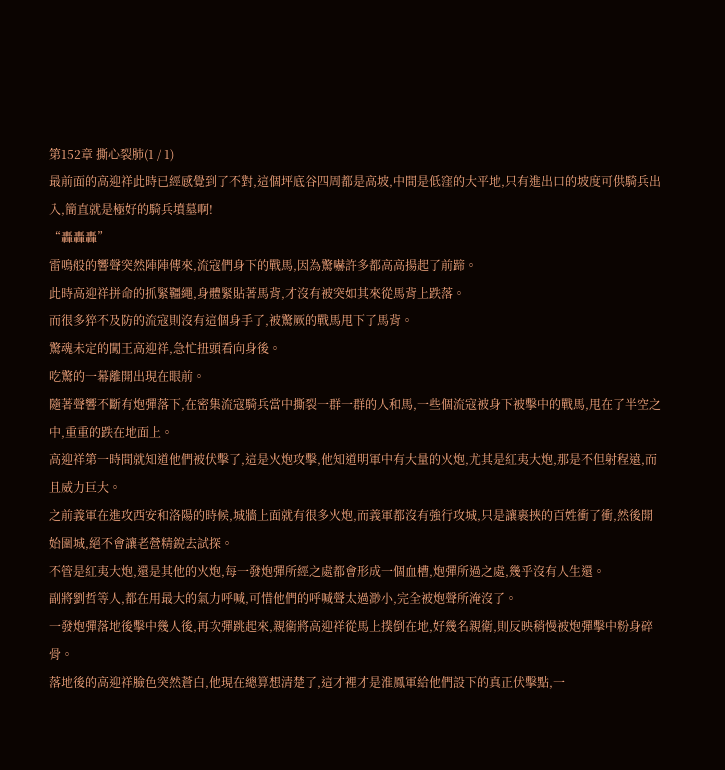第152章 撕心裂肺(1 / 1)
最前面的高迎祥此時已經感覺到了不對,這個坪底谷四周都是高坡,中間是低窪的大平地,只有進出口的坡度可供騎兵出入,簡直就是極好的騎兵墳墓啊!
“轟轟轟”
雷鳴般的響聲突然陣陣傳來,流寇們身下的戰馬,因為驚嚇許多都高高揚起了前蹄。
此時高迎祥拼命的抓緊韁繩,身體緊貼著馬背,才沒有被突如其來從馬背上跌落。
而很多猝不及防的流寇則沒有這個身手了,被驚厥的戰馬甩下了馬背。
驚魂未定的闖王高迎祥,急忙扭頭看向身後。
吃驚的一幕離開出現在眼前。
隨著聲響不斷有炮彈落下,在密集流寇騎兵當中撕裂一群一群的人和馬,一些個流寇被身下被擊中的戰馬,甩在了半空之中,重重的跌在地面上。
高迎祥第一時間就知道他們被伏擊了,這是火炮攻擊,他知道明軍中有大量的火炮,尤其是紅夷大炮,那是不但射程遠,而且威力巨大。
之前義軍在進攻西安和洛陽的時候,城牆上面就有很多火炮,而義軍都沒有強行攻城,只是讓裹挾的百姓衝了衝,然後開始圍城,絕不會讓老營精銳去試探。
不管是紅夷大炮,還是其他的火炮,每一發炮彈所經之處都會形成一個血槽,炮彈所過之處,幾乎沒有人生還。
副將劉哲等人,都在用最大的氣力呼喊,可惜他們的呼喊聲太過渺小,完全被炮聲所淹沒了。
一發炮彈落地後擊中幾人後,再次彈跳起來,親衛將高迎祥從馬上撲倒在地,好幾名親衛,則反映稍慢被炮彈擊中粉身碎骨。
落地後的高迎祥臉色突然蒼白,他現在總算想清楚了,這才裡才是淮鳳軍給他們設下的真正伏擊點,一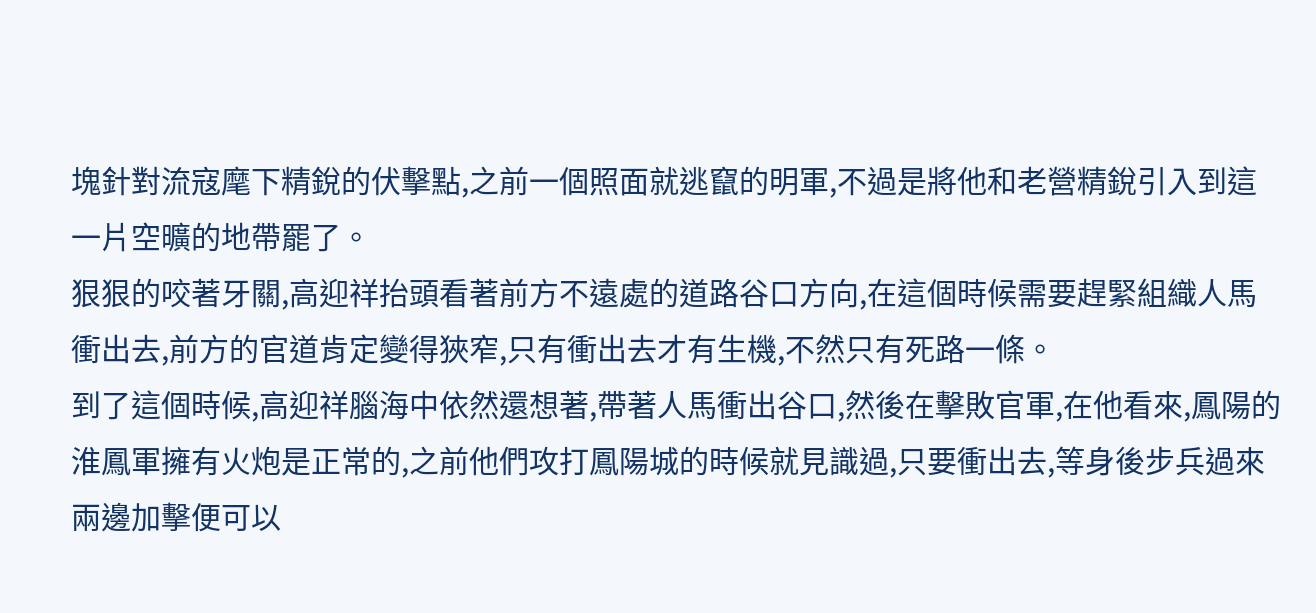塊針對流寇麾下精銳的伏擊點,之前一個照面就逃竄的明軍,不過是將他和老營精銳引入到這一片空曠的地帶罷了。
狠狠的咬著牙關,高迎祥抬頭看著前方不遠處的道路谷口方向,在這個時候需要趕緊組織人馬衝出去,前方的官道肯定變得狹窄,只有衝出去才有生機,不然只有死路一條。
到了這個時候,高迎祥腦海中依然還想著,帶著人馬衝出谷口,然後在擊敗官軍,在他看來,鳳陽的淮鳳軍擁有火炮是正常的,之前他們攻打鳳陽城的時候就見識過,只要衝出去,等身後步兵過來兩邊加擊便可以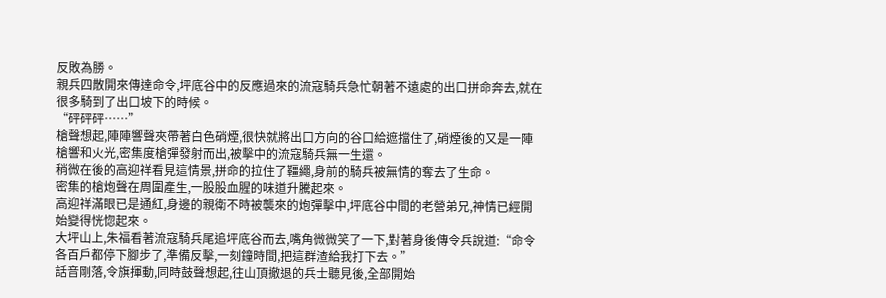反敗為勝。
親兵四散開來傳達命令,坪底谷中的反應過來的流寇騎兵急忙朝著不遠處的出口拼命奔去,就在很多騎到了出口坡下的時候。
“砰砰砰……”
槍聲想起,陣陣響聲夾帶著白色硝煙,很快就將出口方向的谷口給遮擋住了,硝煙後的又是一陣槍響和火光,密集度槍彈發射而出,被擊中的流寇騎兵無一生還。
稍微在後的高迎祥看見這情景,拼命的拉住了韁繩,身前的騎兵被無情的奪去了生命。
密集的槍炮聲在周圍產生,一股股血腥的味道升騰起來。
高迎祥滿眼已是通紅,身邊的親衛不時被襲來的炮彈擊中,坪底谷中間的老營弟兄,神情已經開始變得恍惚起來。
大坪山上,朱福看著流寇騎兵尾追坪底谷而去,嘴角微微笑了一下,對著身後傳令兵說道:“命令各百戶都停下腳步了,準備反擊,一刻鐘時間,把這群渣給我打下去。”
話音剛落,令旗揮動,同時鼓聲想起,往山頂撤退的兵士聽見後,全部開始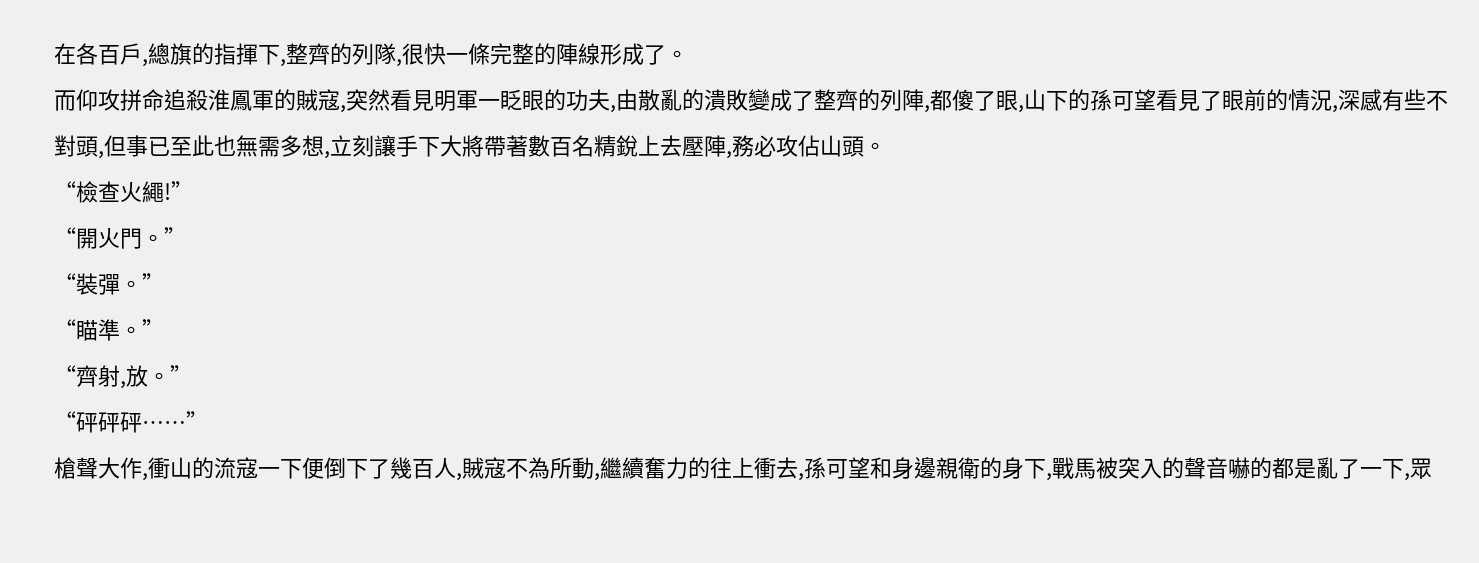在各百戶,總旗的指揮下,整齊的列隊,很快一條完整的陣線形成了。
而仰攻拼命追殺淮鳳軍的賊寇,突然看見明軍一眨眼的功夫,由散亂的潰敗變成了整齊的列陣,都傻了眼,山下的孫可望看見了眼前的情況,深感有些不對頭,但事已至此也無需多想,立刻讓手下大將帶著數百名精銳上去壓陣,務必攻佔山頭。
“檢查火繩!”
“開火門。”
“裝彈。”
“瞄準。”
“齊射,放。”
“砰砰砰……”
槍聲大作,衝山的流寇一下便倒下了幾百人,賊寇不為所動,繼續奮力的往上衝去,孫可望和身邊親衛的身下,戰馬被突入的聲音嚇的都是亂了一下,眾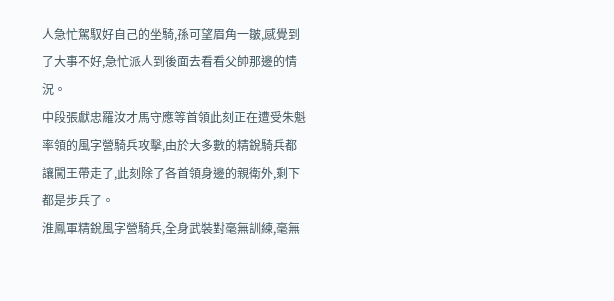人急忙駕馭好自己的坐騎,孫可望眉角一皺,感覺到了大事不好,急忙派人到後面去看看父帥那邊的情況。
中段張獻忠羅汝才馬守應等首領此刻正在遭受朱魁率領的風字營騎兵攻擊,由於大多數的精銳騎兵都讓闖王帶走了,此刻除了各首領身邊的親衛外,剩下都是步兵了。
淮鳳軍精銳風字營騎兵,全身武裝對毫無訓練,毫無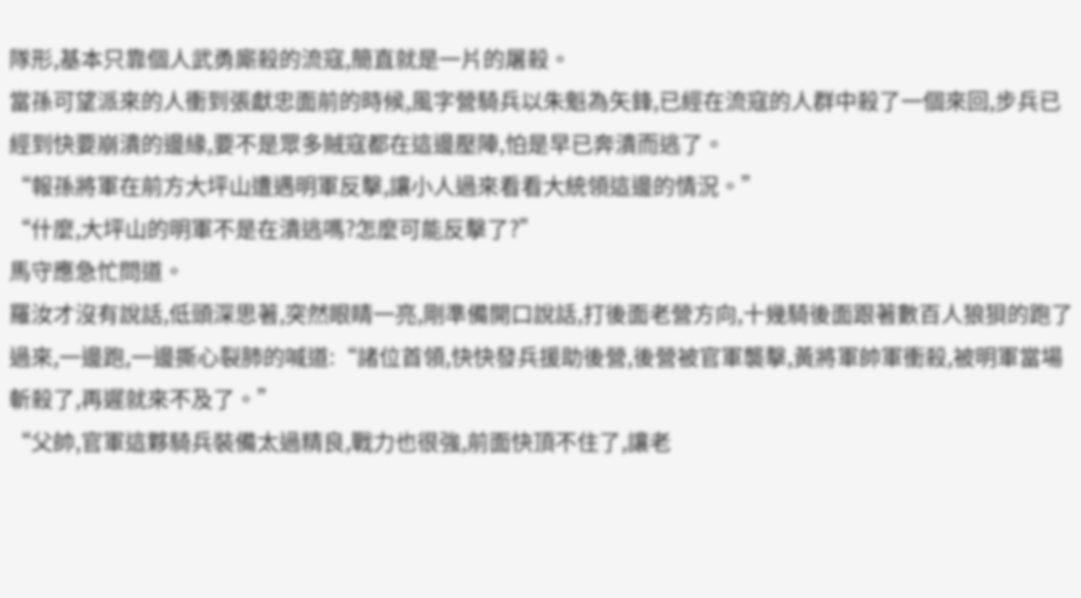隊形,基本只靠個人武勇廝殺的流寇,簡直就是一片的屠殺。
當孫可望派來的人衝到張獻忠面前的時候,風字營騎兵以朱魁為矢鋒,已經在流寇的人群中殺了一個來回,步兵已經到快要崩潰的邊緣,要不是眾多賊寇都在這邊壓陣,怕是早已奔潰而逃了。
“報孫將軍在前方大坪山遭遇明軍反擊,讓小人過來看看大統領這邊的情況。”
“什麼,大坪山的明軍不是在潰逃嗎?怎麼可能反擊了?”
馬守應急忙問道。
羅汝才沒有說話,低頭深思著,突然眼睛一亮,剛準備開口說話,打後面老營方向,十幾騎後面跟著數百人狼狽的跑了過來,一邊跑,一邊撕心裂肺的喊道:“諸位首領,快快發兵援助後營,後營被官軍襲擊,黃將軍帥軍衝殺,被明軍當場斬殺了,再遲就來不及了。”
“父帥,官軍這夥騎兵裝備太過精良,戰力也很強,前面快頂不住了,讓老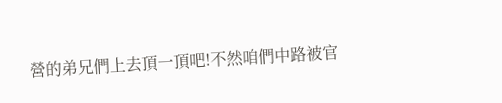營的弟兄們上去頂一頂吧!不然咱們中路被官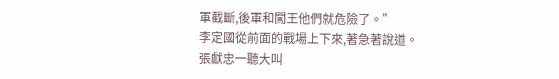軍截斷,後軍和闖王他們就危險了。”
李定國從前面的戰場上下來,著急著說道。
張獻忠一聽大叫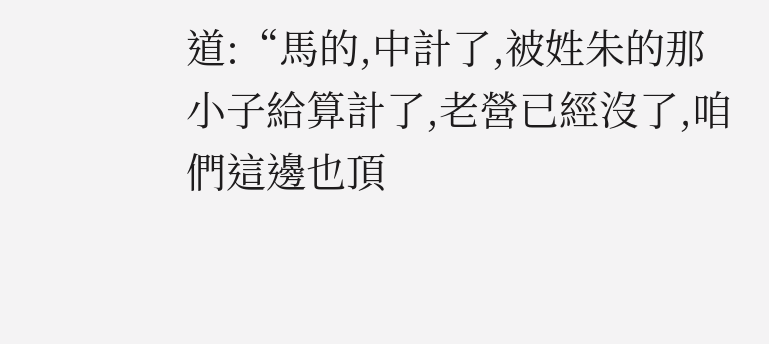道:“馬的,中計了,被姓朱的那小子給算計了,老營已經沒了,咱們這邊也頂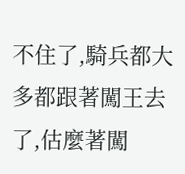不住了,騎兵都大多都跟著闖王去了,估麼著闖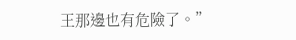王那邊也有危險了。”